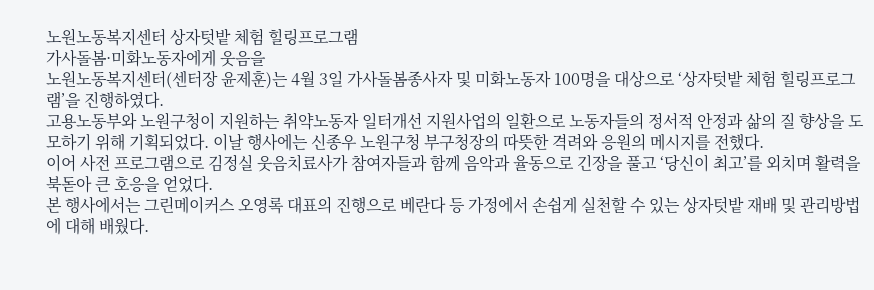노원노동복지센터 상자텃밭 체험 힐링프로그램
가사돌봄·미화노동자에게 웃음을
노원노동복지센터(센터장 윤제훈)는 4월 3일 가사돌봄종사자 및 미화노동자 100명을 대상으로 ‘상자텃밭 체험 힐링프로그램’을 진행하였다.
고용노동부와 노원구청이 지원하는 취약노동자 일터개선 지원사업의 일환으로 노동자들의 정서적 안정과 삶의 질 향상을 도모하기 위해 기획되었다. 이날 행사에는 신종우 노원구청 부구청장의 따뜻한 격려와 응원의 메시지를 전했다.
이어 사전 프로그램으로 김정실 웃음치료사가 참여자들과 함께 음악과 율동으로 긴장을 풀고 ‘당신이 최고’를 외치며 활력을 북돋아 큰 호응을 얻었다.
본 행사에서는 그린메이커스 오영록 대표의 진행으로 베란다 등 가정에서 손쉽게 실천할 수 있는 상자텃밭 재배 및 관리방법에 대해 배웠다.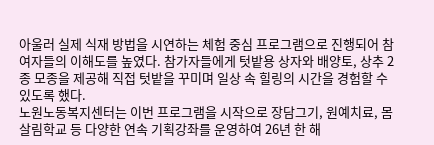아울러 실제 식재 방법을 시연하는 체험 중심 프로그램으로 진행되어 참여자들의 이해도를 높였다. 참가자들에게 텃밭용 상자와 배양토, 상추 2종 모종을 제공해 직접 텃밭을 꾸미며 일상 속 힐링의 시간을 경험할 수 있도록 했다.
노원노동복지센터는 이번 프로그램을 시작으로 장담그기, 원예치료, 몸살림학교 등 다양한 연속 기획강좌를 운영하여 26년 한 해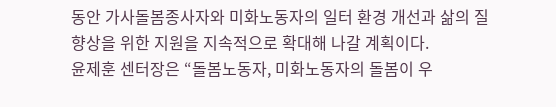동안 가사돌봄종사자와 미화노동자의 일터 환경 개선과 삶의 질 향상을 위한 지원을 지속적으로 확대해 나갈 계획이다.
윤제훈 센터장은 “돌봄노동자, 미화노동자의 돌봄이 우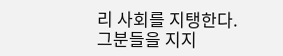리 사회를 지탱한다. 그분들을 지지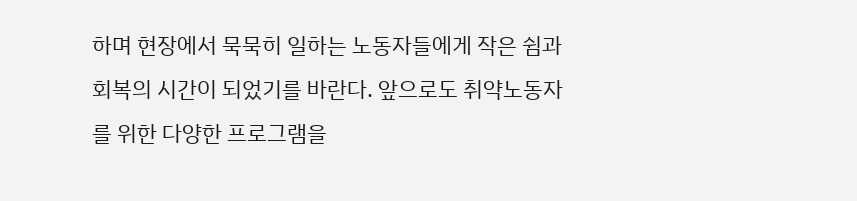하며 현장에서 묵묵히 일하는 노동자들에게 작은 쉼과 회복의 시간이 되었기를 바란다. 앞으로도 취약노동자를 위한 다양한 프로그램을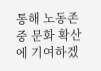통해 노동존중 문화 확산에 기여하겠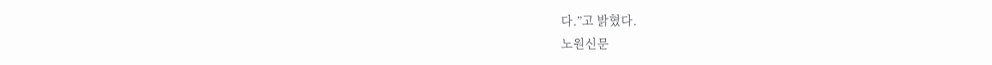다.”고 밝혔다.
노원신문